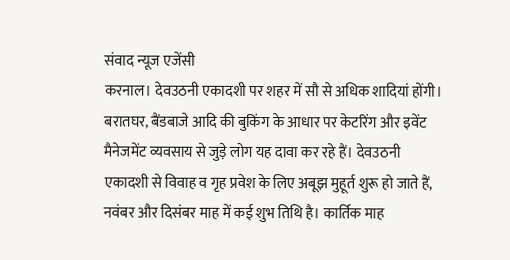संवाद न्यूज एजेंसी
करनाल। देवउठनी एकादशी पर शहर में सौ से अधिक शादियां होंगी। बरातघर, बैंडबाजे आदि की बुकिंग के आधार पर केटरिंग और इवेंट मैनेजमेंट व्यवसाय से जुड़े लोग यह दावा कर रहे हैं। देवउठनी एकादशी से विवाह व गृह प्रवेश के लिए अबूझ मुहूर्त शुरू हो जाते हैं, नवंबर और दिसंबर माह में कई शुभ तिथि है। कार्तिक माह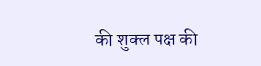की शुक्ल पक्ष की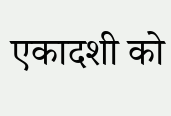एकादशी को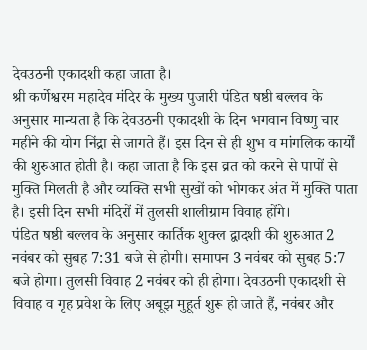देवउठनी एकादशी कहा जाता है।
श्री कर्णेश्वरम महादेव मंदिर के मुख्य पुजारी पंडित षष्ठी बल्लव के अनुसार मान्यता है कि देवउठनी एकादशी के दिन भगवान विष्णु चार महीने की योग निंद्रा से जागते हैं। इस दिन से ही शुभ व मांगलिक कार्यों की शुरुआत होती है। कहा जाता है कि इस व्रत को करने से पापों से मुक्ति मिलती है और व्यक्ति सभी सुखों को भोगकर अंत में मुक्ति पाता है। इसी दिन सभी मंदिरों में तुलसी शालीग्राम विवाह होंगे।
पंडित षष्ठी बल्लव के अनुसार कार्तिक शुक्ल द्वादशी की शुरुआत 2 नवंबर को सुबह 7:31 बजे से होगी। समापन 3 नवंबर को सुबह 5:7 बजे होगा। तुलसी विवाह 2 नवंबर को ही होगा। देवउठनी एकादशी से विवाह व गृह प्रवेश के लिए अबूझ मुहूर्त शुरू हो जाते हैं, नवंबर और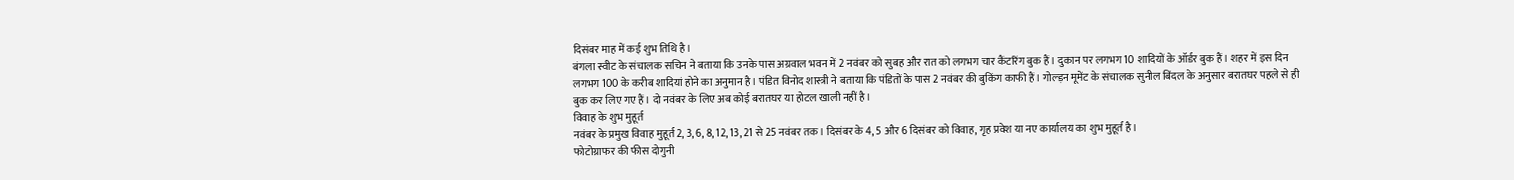दिसंबर माह में कई शुभ तिथि है।
बंगला स्वीट के संचालक सचिन ने बताया कि उनके पास अग्रवाल भवन में 2 नवंबर को सुबह और रात को लगभग चार कैंटरिंग बुक हैं। दुकान पर लगभग 10 शादियों के ऑर्डर बुक हैं। शहर में इस दिन लगभग 100 के करीब शादियां होने का अनुमान है। पंडित विनोद शास्त्री ने बताया कि पंडितों के पास 2 नवंबर की बुकिंग काफी हैं। गोल्ड़न मूमेंट के संचालक सुनील बिंदल के अनुसार बरातघर पहले से ही बुक कर लिए गए हैं। दो नवंबर के लिए अब कोई बरातघर या होटल खाली नहीं है।
विवाह के शुभ मुहूर्त
नवंबर के प्रमुख विवाह मुहूर्त 2, 3, 6, 8, 12, 13, 21 से 25 नवंबर तक। दिसंबर के 4, 5 और 6 दिसंबर को विवाह, गृह प्रवेश या नए कार्यालय का शुभ मुहूर्त है।
फोटोग्राफर की फीस दोगुनी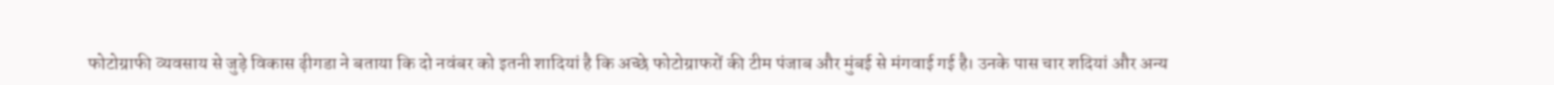फोटोग्राफी व्यवसाय से जुड़े विकास ढ़ीगडा ने बताया कि दो नवंबर को इतनी शादियां है कि अच्छे फोटोग्राफरों की टीम पंजाब और मुंबई से मंगवाई गई है। उनके पास चार शदियां और अन्य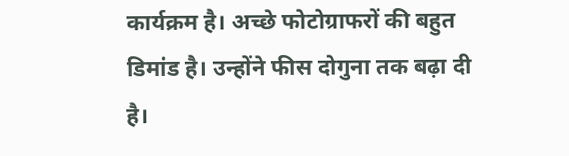कार्यक्रम है। अच्छे फोटोग्राफरों की बहुत डिमांड है। उन्होंने फीस दोगुना तक बढ़ा दी है।